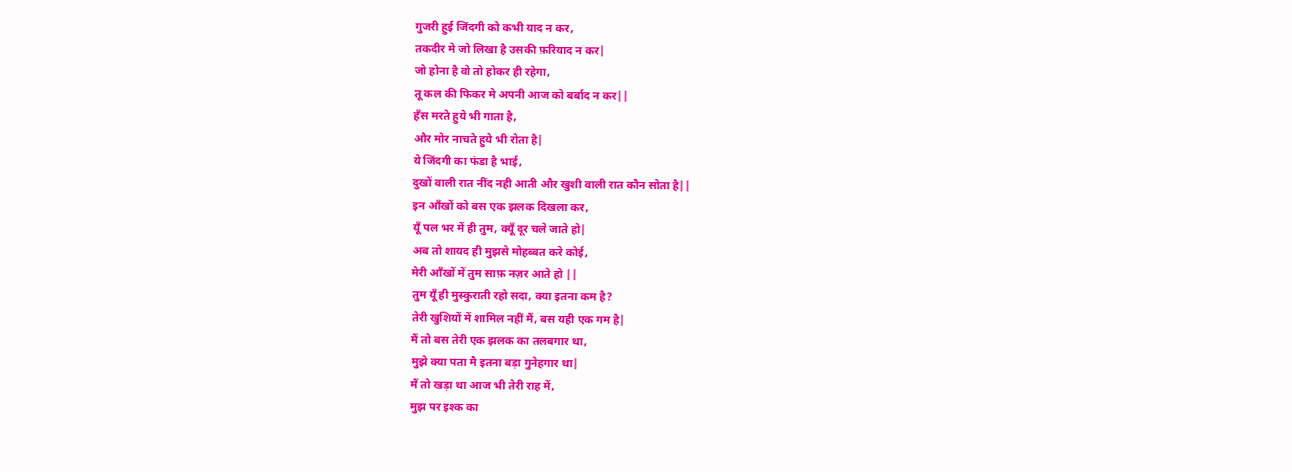गुजरी हुई जिंदगी को कभी याद न कर,
तकदीर मे जो लिखा है उसकी फ़रियाद न कर|
जो होना है वो तो होकर ही रहेगा,
तू कल की फिकर मे अपनी आज को बर्बाद न कर||
हँस मरते हुये भी गाता है,
और मोर नाचते हुये भी रोता है|
ये जिंदगी का फंडा है भाई,
दुखों वाली रात नींद नही आती और खुशी वाली रात कौन सोता है||
इन आँखों को बस एक झलक दिखला कर,
यूँ पल भर में ही तुम, क्यूँ दूर चले जाते हो|
अब तो शायद ही मुझसे मोहब्बत करे कोई,
मेरी आँखों में तुम साफ़ नज़र आते हो ||
तुम यूँ ही मुस्कुराती रहो सदा, क्या इतना कम है?
तेरी खुशियों में शामिल नहीं मैं, बस यही एक गम है|
मैं तो बस तेरी एक झलक का तलबगार था,
मुझे क्या पता मै इतना बड़ा गुनेहगार था|
मैं तो खड़ा था आज भी तेरी राह में,
मुझ पर इश्क का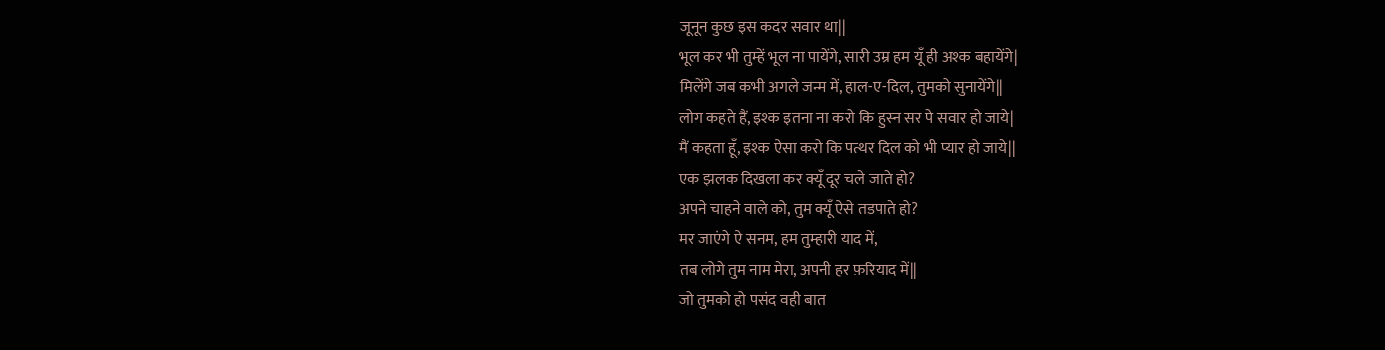जूनून कुछ इस कदर सवार था||
भूल कर भी तुम्हें भूल ना पायेंगे, सारी उम्र हम यूँ ही अश्क बहायेंगे|
मिलेंगे जब कभी अगले जन्म में, हाल-ए-दिल, तुमको सुनायेंगे||
लोग कहते हैं, इश्क इतना ना करो कि हुस्न सर पे सवार हो जाये|
मैं कहता हूँ, इश्क ऐसा करो कि पत्थर दिल को भी प्यार हो जाये||
एक झलक दिखला कर क्यूँ दूर चले जाते हो?
अपने चाहने वाले को, तुम क्यूँ ऐसे तडपाते हो?
मर जाएंगे ऐ सनम, हम तुम्हारी याद में,
तब लोगे तुम नाम मेरा, अपनी हर फ़रियाद में||
जो तुमको हो पसंद वही बात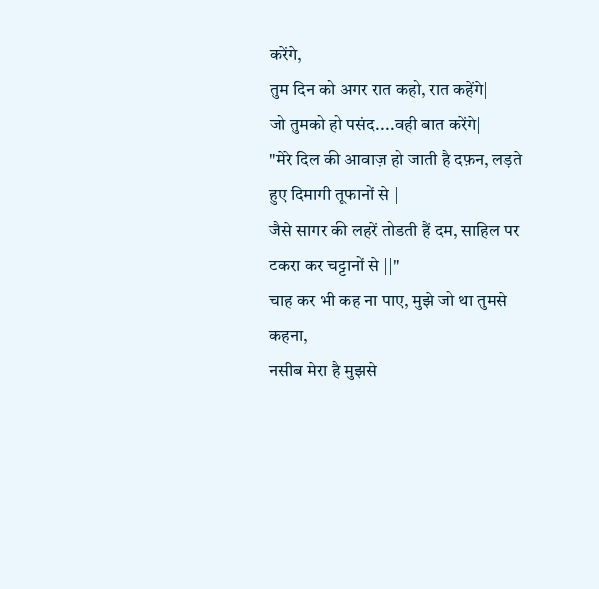करेंगे,
तुम दिन को अगर रात कहो, रात कहेंगे|
जो तुमको हो पसंद....वही बात करेंगे|
"मेरे दिल की आवाज़ हो जाती है दफ़न, लड़ते हुए दिमागी तूफानों से |
जैसे सागर की लहरें तोडती हैं दम, साहिल पर टकरा कर चट्टानों से ||"
चाह कर भी कह ना पाए, मुझे जो था तुमसे कहना,
नसीब मेरा है मुझसे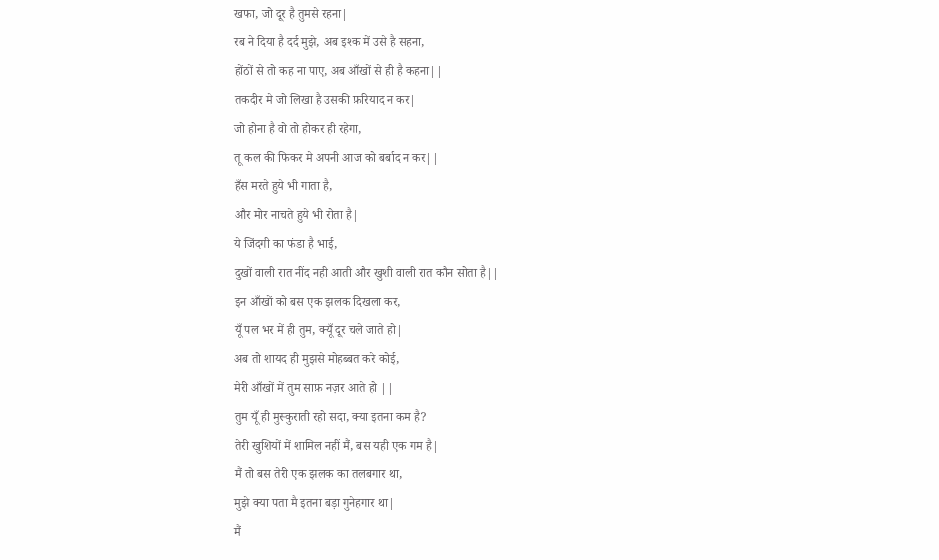खफा, जो दूर है तुमसे रहना|
रब ने दिया है दर्द मुझे, अब इश्क में उसे है सहना,
होंठों से तो कह ना पाए, अब आँखों से ही है कहना||
तकदीर मे जो लिखा है उसकी फ़रियाद न कर|
जो होना है वो तो होकर ही रहेगा,
तू कल की फिकर मे अपनी आज को बर्बाद न कर||
हँस मरते हुये भी गाता है,
और मोर नाचते हुये भी रोता है|
ये जिंदगी का फंडा है भाई,
दुखों वाली रात नींद नही आती और खुशी वाली रात कौन सोता है||
इन आँखों को बस एक झलक दिखला कर,
यूँ पल भर में ही तुम, क्यूँ दूर चले जाते हो|
अब तो शायद ही मुझसे मोहब्बत करे कोई,
मेरी आँखों में तुम साफ़ नज़र आते हो ||
तुम यूँ ही मुस्कुराती रहो सदा, क्या इतना कम है?
तेरी खुशियों में शामिल नहीं मैं, बस यही एक गम है|
मैं तो बस तेरी एक झलक का तलबगार था,
मुझे क्या पता मै इतना बड़ा गुनेहगार था|
मैं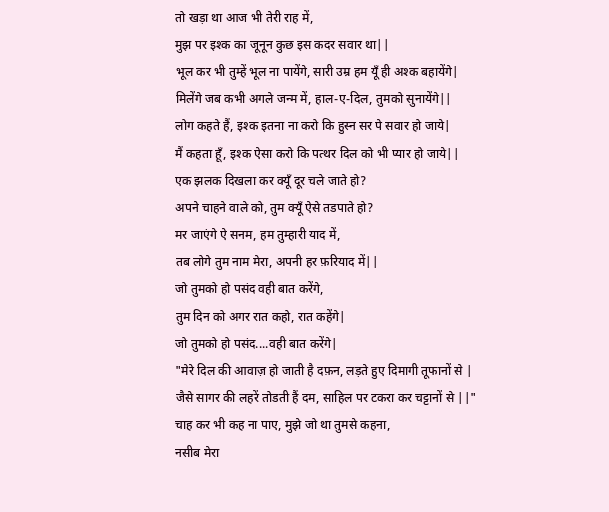तो खड़ा था आज भी तेरी राह में,
मुझ पर इश्क का जूनून कुछ इस कदर सवार था||
भूल कर भी तुम्हें भूल ना पायेंगे, सारी उम्र हम यूँ ही अश्क बहायेंगे|
मिलेंगे जब कभी अगले जन्म में, हाल-ए-दिल, तुमको सुनायेंगे||
लोग कहते हैं, इश्क इतना ना करो कि हुस्न सर पे सवार हो जाये|
मैं कहता हूँ, इश्क ऐसा करो कि पत्थर दिल को भी प्यार हो जाये||
एक झलक दिखला कर क्यूँ दूर चले जाते हो?
अपने चाहने वाले को, तुम क्यूँ ऐसे तडपाते हो?
मर जाएंगे ऐ सनम, हम तुम्हारी याद में,
तब लोगे तुम नाम मेरा, अपनी हर फ़रियाद में||
जो तुमको हो पसंद वही बात करेंगे,
तुम दिन को अगर रात कहो, रात कहेंगे|
जो तुमको हो पसंद....वही बात करेंगे|
"मेरे दिल की आवाज़ हो जाती है दफ़न, लड़ते हुए दिमागी तूफानों से |
जैसे सागर की लहरें तोडती हैं दम, साहिल पर टकरा कर चट्टानों से ||"
चाह कर भी कह ना पाए, मुझे जो था तुमसे कहना,
नसीब मेरा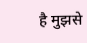है मुझसे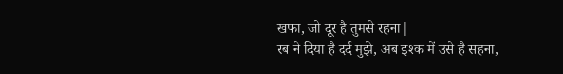खफा, जो दूर है तुमसे रहना|
रब ने दिया है दर्द मुझे, अब इश्क में उसे है सहना,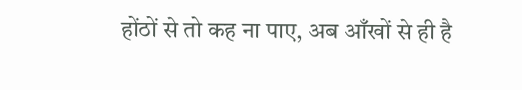होंठों से तो कह ना पाए, अब आँखों से ही है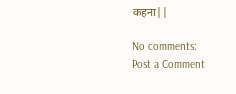कहना||

No comments:
Post a Comment